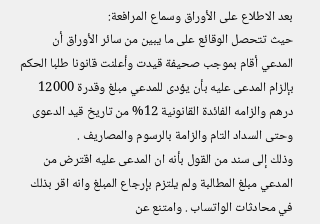بعد الاطلاع على الأوراق وسماع المرافعة:
حيث تتحصل الوقائع على ما يبين من سائر الأوراق أن المدعي أقام بموجب صحيفة قيدت وأعلنت قانونا طلبا الحكم بإلزام المدعى عليه بأن يؤدى للمدعي مبلغ وقدرة 12000 درهم والزامه الفائدة القانونية 12% من تاريخ قيد الدعوى وحتى السداد التام والزامة بالرسوم والمصاريف .
وذلك إلى سند من القول بأنه ان المدعى عليه اقترض من المدعي مبلغ المطالبة ولم يلتزم بإرجاع المبلغ وانه اقر بذلك في محادثات الواتساب . وامتنع عن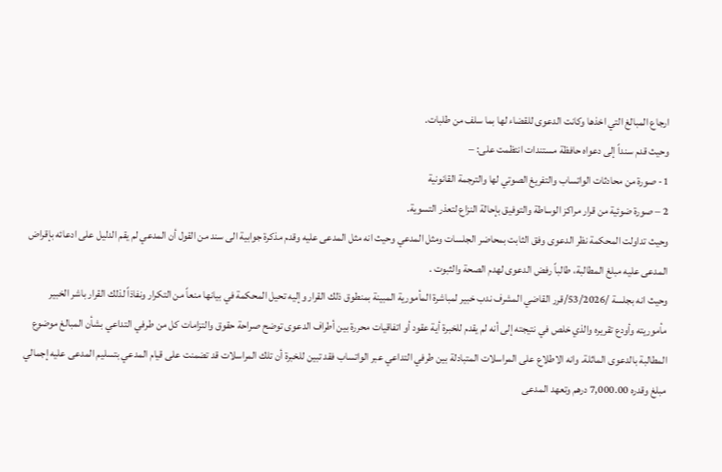ارجاع المبالغ التي اخذها وكانت الدعوى للقضاء لها بما سلف من طلبات.
وحيث قدم سنداً إلى دعواه حافظة مستندات انتظمت على: –
1- صورة من محادثات الواتساب والتفريغ الصوتي لها والترجمة القانونية
2 – صورة ضوئية من قرار مراكز الوساطة والتوفيق بإحالة النزاع لتعذر التسوية.
وحيث تداولت المحكمة نظر الدعوى وفق الثابت بمحاضر الجلسات ومثل المدعي وحيث انه مثل المدعى عليه وقدم مذكرة جوابية الى سند من القول أن المدعي لم يقم الدليل على ادعائه بإقراض المدعى عليه مبلغ المطالبة، طالباً رفض الدعوى لهدم الصحة والثبوت .
وحيث انه بجلسة /53/2026/قرر القاضي المشرف ندب خبير لمباشرة المأمورية المبينة بمنطوق ذلك القرار وإليه تحيل المحكمة في بيانها منعاً من التكرار ونفاذاً لذلك القرار باشر الخبير مأموريته وأودع تقريره والذي خلص في نتيجته إلى أنه لم يقدم للخبرة أية عقود أو اتفاقيات محررة بين أطراف الدعوى توضح صراحة حقوق والتزامات كل من طرفي التداعي بشأن المبالغ موضوع المطالبة بالدعوى الماثلة. وانه الاطلاع على المراسلات المتبادلة بين طرفي التداعي عبر الواتساب فقد تبين للخبرة أن تلك المراسلات قد تضمنت على قيام المدعي بتسليم المدعى عليه إجمالي مبلغ وقدره 7,000.00 درهم وتعهد المدعى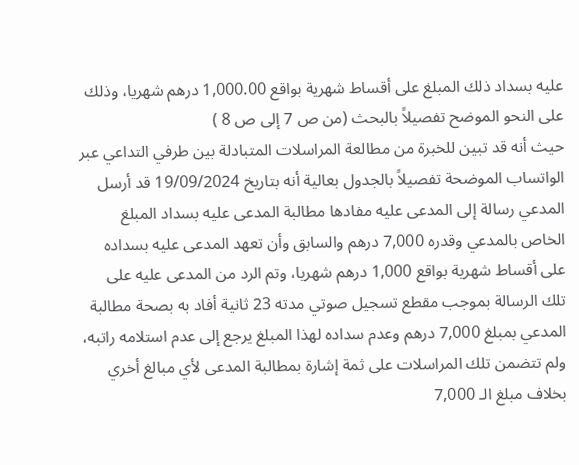عليه بسداد ذلك المبلغ على أقساط شهرية بواقع 1,000.00 درهم شهريا، وذلك على النحو الموضح تفصيلاً بالبحث (من ص 7 إلى ص 8 )
حيث أنه قد تبين للخبرة من مطالعة المراسلات المتبادلة بين طرفي التداعي عبر الواتساب الموضحة تفصيلاً بالجدول بعالية أنه بتاريخ 19/09/2024 قد أرسل المدعي رسالة إلى المدعى عليه مفادها مطالبة المدعى عليه بسداد المبلغ الخاص بالمدعي وقدره 7,000 درهم والسابق وأن تعهد المدعى عليه بسداده على أقساط شهرية بواقع 1,000 درهم شهريا، وتم الرد من المدعى عليه على تلك الرسالة بموجب مقطع تسجيل صوتي مدته 23 ثانية أفاد به بصحة مطالبة المدعي بمبلغ 7,000 درهم وعدم سداده لهذا المبلغ يرجع إلى عدم استلامه راتبه، ولم تتضمن تلك المراسلات على ثمة إشارة بمطالبة المدعى لأي مبالغ أخري بخلاف مبلغ الـ 7,000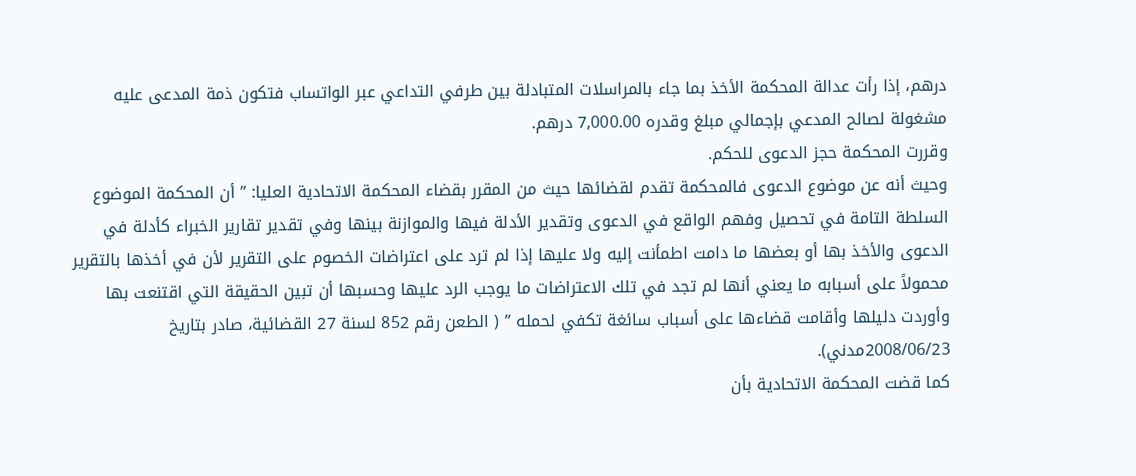درهم، إذا رأت عدالة المحكمة الأخذ بما جاء بالمراسلات المتبادلة بين طرفي التداعي عبر الواتساب فتكون ذمة المدعى عليه مشغولة لصالح المدعي بإجمالي مبلغ وقدره 7,000.00 درهم.
وقررت المحكمة حجز الدعوى للحكم.
وحيث أنه عن موضوع الدعوى فالمحكمة تقدم لقضائها حيث من المقرر بقضاء المحكمة الاتحادية العليا: ” أن المحكمة الموضوع السلطة التامة في تحصيل وفهم الواقع في الدعوى وتقدير الأدلة فيها والموازنة بينها وفي تقدير تقارير الخبراء كأدلة في الدعوى والأخذ بها أو بعضها ما دامت اطمأنت إليه ولا عليها إذا لم ترد على اعتراضات الخصوم على التقرير لأن في أخذها بالتقرير محمولاً على أسبابه ما يعني أنها لم تجد في تلك الاعتراضات ما يوجب الرد عليها وحسبها أن تبين الحقيقة التي اقتنعت بها وأوردت دليلها وأقامت قضاءها على أسباب سائغة تكفي لحمله ” ( الطعن رقم 852 لسنة 27 القضائية، صادر بتاريخ 2008/06/23مدني).
كما قضت المحكمة الاتحادية بأن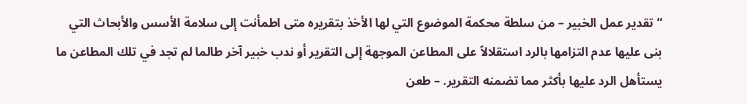“تقدير عمل الخبير – من سلطة محكمة الموضوع التي لها الأخذ بتقريره متى اطمأنت إلى سلامة الأسس والأبحاث التي بنى عليها عدم التزامها بالرد استقلالاً على المطاعن الموجهة إلى التقرير أو ندب خبير آخر طالما لم تجد في تلك المطاعن ما يستأهل الرد عليها بأكثر مما تضمنه التقرير. – طعن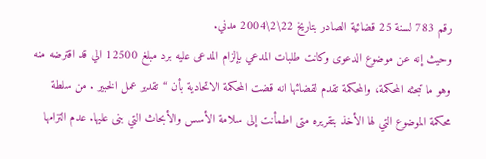رقم 783 لسنة 25 قضائية الصادر بتاريخ 22\2\2004 مدني.
وحيث إنه عن موضوع الدعوى وكانت طلبات المدعي بإلزام المدعى عليه برد مبلغ 12500 الي قد اقترضه منه وهو ما تبحثه المحكمة، والمحكمة تقدم لقضائها انه قضت المحكمة الاتحادية بأن “تقدير عمل الخبير . من سلطة محكمة الموضوع التي لها الأخذ بتقريره متى اطمأنت إلى سلامة الأسس والأبحاث التي بنى عليها. عدم التزامها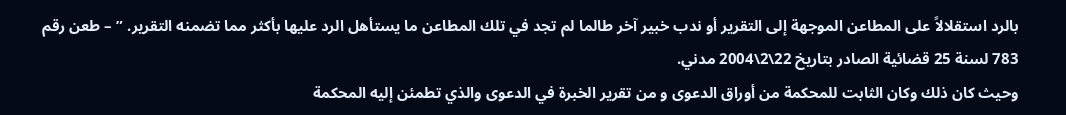بالرد استقلالاً على المطاعن الموجهة إلى التقرير أو ندب خبير آخر طالما لم تجد في تلك المطاعن ما يستأهل الرد عليها بأكثر مما تضمنه التقرير. ” – طعن رقم 783 لسنة 25 قضائية الصادر بتاريخ 22\2\2004 مدني.
وحيث كان ذلك وكان الثابت للمحكمة من أوراق الدعوى و من تقرير الخبرة في الدعوى والذي تطمئن إليه المحكمة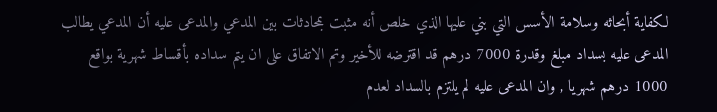لكفاية أبحاثه وسلامة الأسس التي بني عليها الذي خلص أنه مثبت بمحادثات بين المدعي والمدعى عليه أن المدعي يطالب المدعى عليه بسداد مبلغ وقدرة 7000 درهم قد اقترضه للأخير وتم الاتفاق على ان يتم سداده بأقساط شهرية بواقع 1000 درهم شهريا , وان المدعى عليه لم يلتزم بالسداد لعدم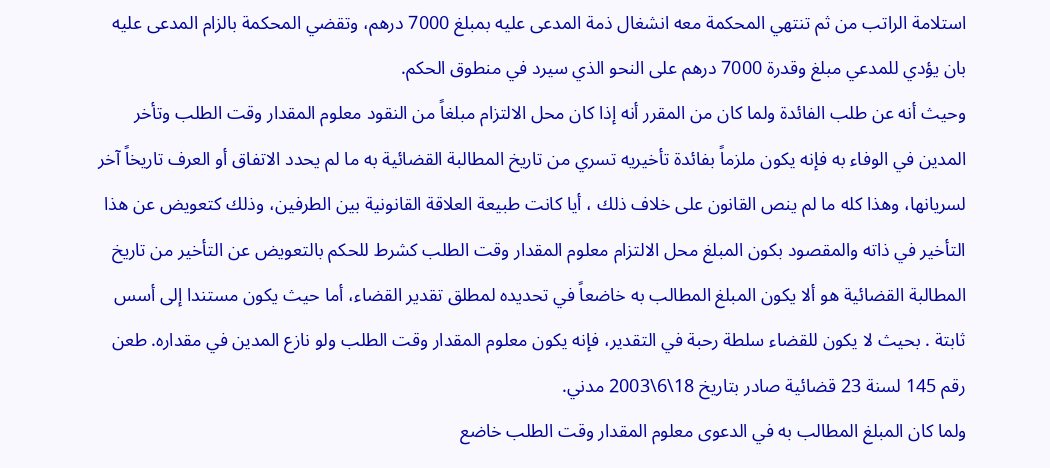استلامة الراتب من ثم تنتهي المحكمة معه انشغال ذمة المدعى عليه بمبلغ 7000 درهم، وتقضي المحكمة بالزام المدعى عليه بان يؤدي للمدعي مبلغ وقدرة 7000 درهم على النحو الذي سيرد في منطوق الحكم.
وحيث أنه عن طلب الفائدة ولما كان من المقرر أنه إذا كان محل الالتزام مبلغاً من النقود معلوم المقدار وقت الطلب وتأخر المدين في الوفاء به فإنه يكون ملزماً بفائدة تأخيريه تسري من تاريخ المطالبة القضائية به ما لم يحدد الاتفاق أو العرف تاريخاً آخر لسريانها، وهذا كله ما لم ينص القانون على خلاف ذلك ، أيا كانت طبيعة العلاقة القانونية بين الطرفين، وذلك كتعويض عن هذا التأخير في ذاته والمقصود بكون المبلغ محل الالتزام معلوم المقدار وقت الطلب كشرط للحكم بالتعويض عن التأخير من تاريخ المطالبة القضائية هو ألا يكون المبلغ المطالب به خاضعاً في تحديده لمطلق تقدير القضاء، أما حيث يكون مستندا إلى أسس ثابتة . بحيث لا يكون للقضاء سلطة رحبة في التقدير، فإنه يكون معلوم المقدار وقت الطلب ولو نازع المدين في مقداره. طعن رقم 145 لسنة 23 قضائية صادر بتاريخ 18\6\2003 مدني.
ولما كان المبلغ المطالب به في الدعوى معلوم المقدار وقت الطلب خاضع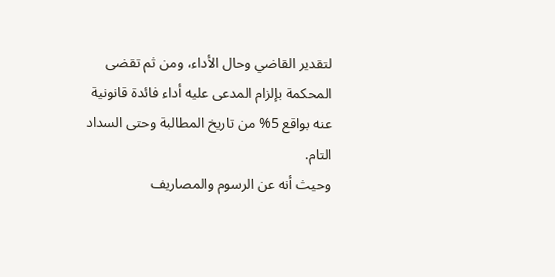لتقدير القاضي وحال الأداء، ومن ثم تقضى المحكمة بإلزام المدعى عليه أداء فائدة قانونية عنه بواقع 5% من تاريخ المطالبة وحتى السداد التام.
وحيث أنه عن الرسوم والمصاريف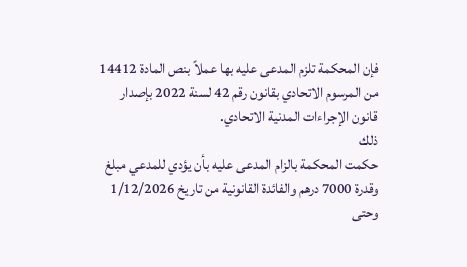فإن المحكمة تلزم المدعى عليه بها عملاً بنص المادة 14412 من المرسوم الاتحادي بقانون رقم 42 لسنة 2022 بإصدار قانون الإجراءات المدنية الاتحادي.
ذلك
حكمت المحكمة بالزام المدعى عليه بأن يؤدي للمدعي مبلغ وقدرة 7000 درهم والفائدة القانونية من تاريخ 1/12/2026 وحتى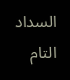السداد التام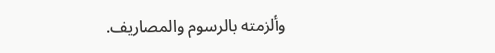وألزمته بالرسوم والمصاريف.